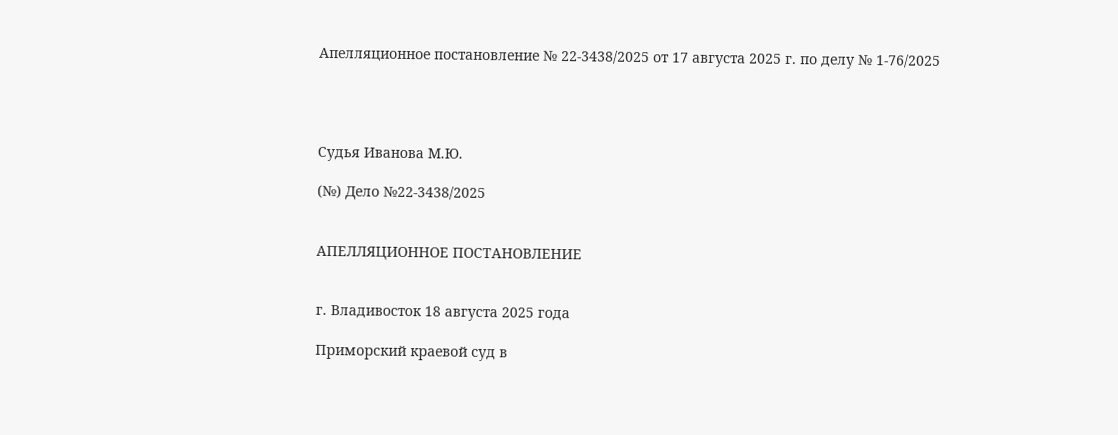Апелляционное постановление № 22-3438/2025 от 17 августа 2025 г. по делу № 1-76/2025




Судья Иванова М.Ю.

(№) Дело №22-3438/2025


АПЕЛЛЯЦИОННОЕ ПОСТАНОВЛЕНИЕ


г. Владивосток 18 августа 2025 года

Приморский краевой суд в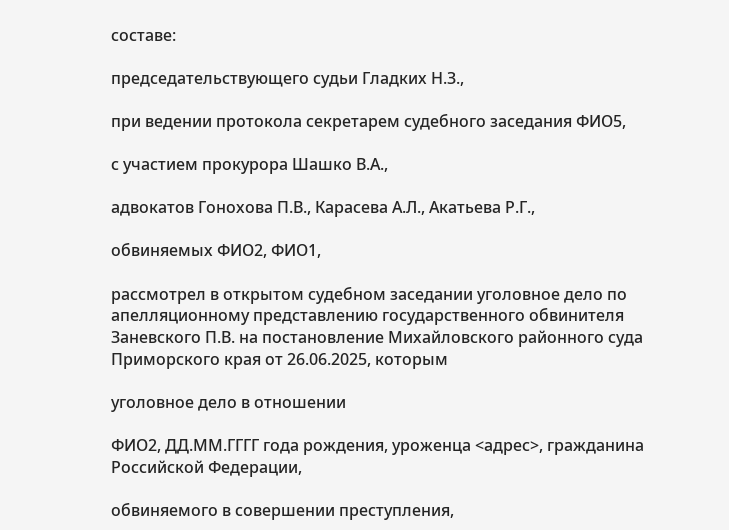составе:

председательствующего судьи Гладких Н.З.,

при ведении протокола секретарем судебного заседания ФИО5,

с участием прокурора Шашко В.А.,

адвокатов Гонохова П.В., Карасева А.Л., Акатьева Р.Г.,

обвиняемых ФИО2, ФИО1,

рассмотрел в открытом судебном заседании уголовное дело по апелляционному представлению государственного обвинителя Заневского П.В. на постановление Михайловского районного суда Приморского края от 26.06.2025, которым

уголовное дело в отношении

ФИО2, ДД.ММ.ГГГГ года рождения, уроженца <адрес>, гражданина Российской Федерации,

обвиняемого в совершении преступления,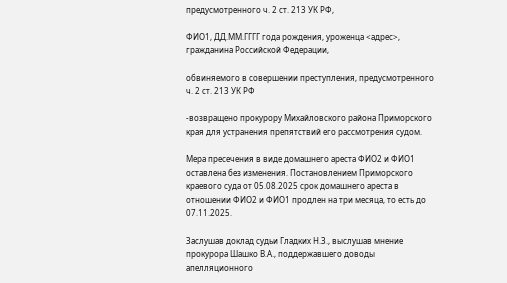предусмотренного ч. 2 ст. 213 УК РФ,

ФИО1, ДД.ММ.ГГГГ года рождения, уроженца <адрес>, гражданина Российской Федерации,

обвиняемого в совершении преступления, предусмотренного ч. 2 ст. 213 УК РФ

-возвращено прокурору Михайловского района Приморского края для устранения препятствий его рассмотрения судом.

Мера пресечения в виде домашнего ареста ФИО2 и ФИО1 оставлена без изменения. Постановлением Приморского краевого суда от 05.08.2025 срок домашнего ареста в отношении ФИО2 и ФИО1 продлен на три месяца, то есть до 07.11.2025.

Заслушав доклад судьи Гладких Н.З., выслушав мнение прокурора Шашко В.А., поддержавшего доводы апелляционного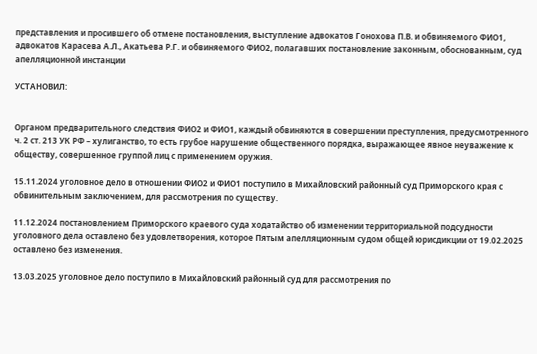представления и просившего об отмене постановления, выступление адвокатов Гонохова П.В. и обвиняемого ФИО1, адвокатов Карасева А.Л., Акатьева Р.Г. и обвиняемого ФИО2, полагавших постановление законным, обоснованным, суд апелляционной инстанции

УСТАНОВИЛ:


Органом предварительного следствия ФИО2 и ФИО1, каждый обвиняются в совершении преступления, предусмотренного ч. 2 ст. 213 УК РФ – хулиганство, то есть грубое нарушение общественного порядка, выражающее явное неуважение к обществу, совершенное группой лиц с применением оружия.

15.11.2024 уголовное дело в отношении ФИО2 и ФИО1 поступило в Михайловский районный суд Приморского края с обвинительным заключением, для рассмотрения по существу.

11.12.2024 постановлением Приморского краевого суда ходатайство об изменении территориальной подсудности уголовного дела оставлено без удовлетворения, которое Пятым апелляционным судом общей юрисдикции от 19.02.2025 оставлено без изменения.

13.03.2025 уголовное дело поступило в Михайловский районный суд для рассмотрения по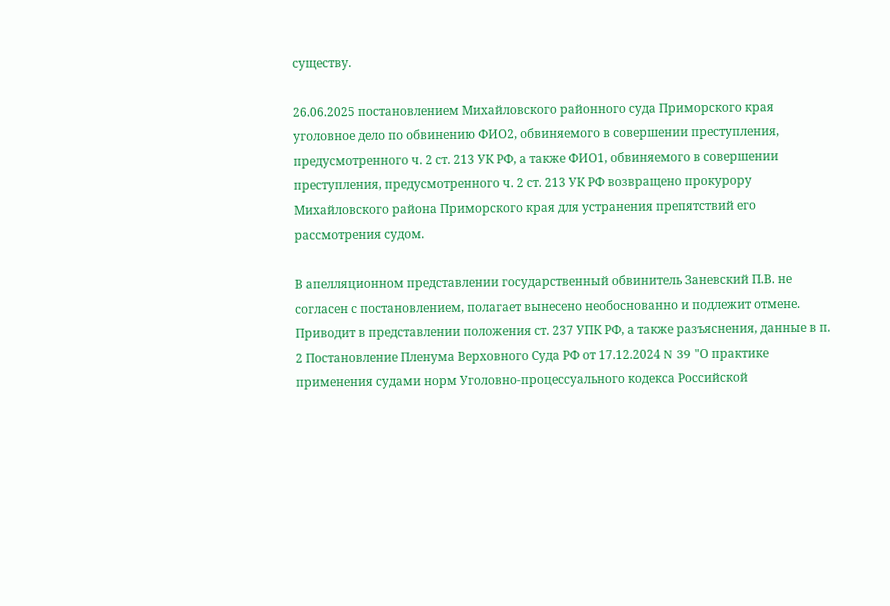существу.

26.06.2025 постановлением Михайловского районного суда Приморского края уголовное дело по обвинению ФИО2, обвиняемого в совершении преступления, предусмотренного ч. 2 ст. 213 УК РФ, а также ФИО1, обвиняемого в совершении преступления, предусмотренного ч. 2 ст. 213 УК РФ возвращено прокурору Михайловского района Приморского края для устранения препятствий его рассмотрения судом.

В апелляционном представлении государственный обвинитель Заневский П.В. не согласен с постановлением, полагает вынесено необоснованно и подлежит отмене. Приводит в представлении положения ст. 237 УПК РФ, а также разъяснения, данные в п. 2 Постановление Пленума Верховного Суда РФ от 17.12.2024 N 39 "О практике применения судами норм Уголовно-процессуального кодекса Российской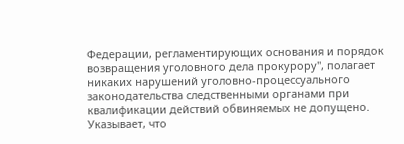Федерации, регламентирующих основания и порядок возвращения уголовного дела прокурору", полагает никаких нарушений уголовно-процессуального законодательства следственными органами при квалификации действий обвиняемых не допущено. Указывает, что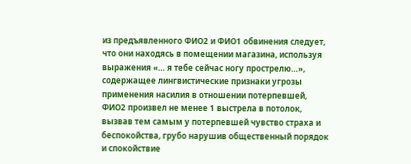из предъявленного ФИО2 и ФИО1 обвинения следует, что они находясь в помещении магазина, используя выражения «… я тебе сейчас ногу прострелю…», содержащее лингвистические признаки угрозы применения насилия в отношении потерпевшей, ФИО2 произвел не менее 1 выстрела в потолок, вызвав тем самым у потерпевшей чувство страха и беспокойства, грубо нарушив общественный порядок и спокойствие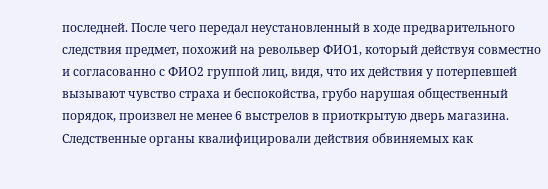последней. После чего передал неустановленный в ходе предварительного следствия предмет, похожий на револьвер ФИО1, который действуя совместно и согласованно с ФИО2 группой лиц, видя, что их действия у потерпевшей вызывают чувство страха и беспокойства, грубо нарушая общественный порядок, произвел не менее 6 выстрелов в приоткрытую дверь магазина. Следственные органы квалифицировали действия обвиняемых как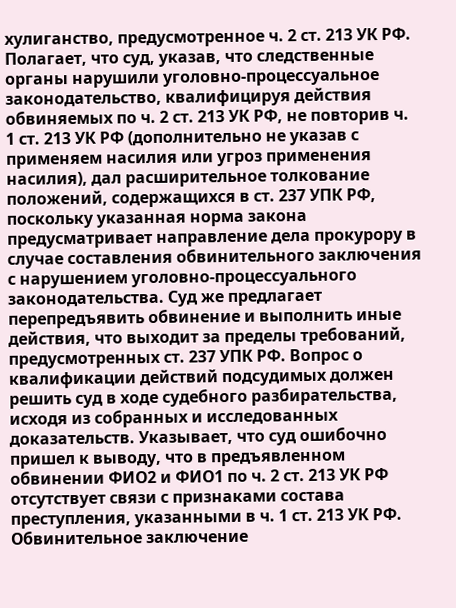хулиганство, предусмотренное ч. 2 ст. 213 УК РФ. Полагает, что суд, указав, что следственные органы нарушили уголовно-процессуальное законодательство, квалифицируя действия обвиняемых по ч. 2 ст. 213 УК РФ, не повторив ч. 1 ст. 213 УК РФ (дополнительно не указав с применяем насилия или угроз применения насилия), дал расширительное толкование положений, содержащихся в ст. 237 УПК РФ, поскольку указанная норма закона предусматривает направление дела прокурору в случае составления обвинительного заключения с нарушением уголовно-процессуального законодательства. Суд же предлагает перепредъявить обвинение и выполнить иные действия, что выходит за пределы требований, предусмотренных ст. 237 УПК РФ. Вопрос о квалификации действий подсудимых должен решить суд в ходе судебного разбирательства, исходя из собранных и исследованных доказательств. Указывает, что суд ошибочно пришел к выводу, что в предъявленном обвинении ФИО2 и ФИО1 по ч. 2 ст. 213 УК РФ отсутствует связи с признаками состава преступления, указанными в ч. 1 ст. 213 УК РФ. Обвинительное заключение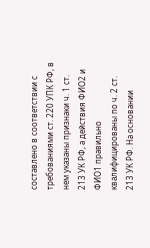составлено в соответствии с требованиями ст. 220 УПК РФ, в нем указаны признаки ч. 1 ст. 213 УК РФ, а действия ФИО2 и ФИО1 правильно квалифицированы по ч. 2 ст. 213 УК РФ. На основании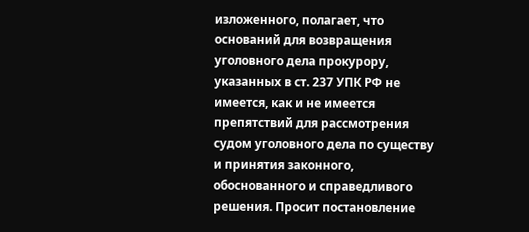изложенного, полагает, что оснований для возвращения уголовного дела прокурору, указанных в ст. 237 УПК РФ не имеется, как и не имеется препятствий для рассмотрения судом уголовного дела по существу и принятия законного, обоснованного и справедливого решения. Просит постановление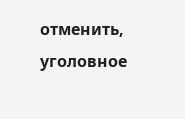отменить, уголовное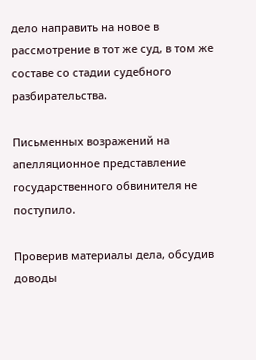дело направить на новое в рассмотрение в тот же суд, в том же составе со стадии судебного разбирательства.

Письменных возражений на апелляционное представление государственного обвинителя не поступило.

Проверив материалы дела, обсудив доводы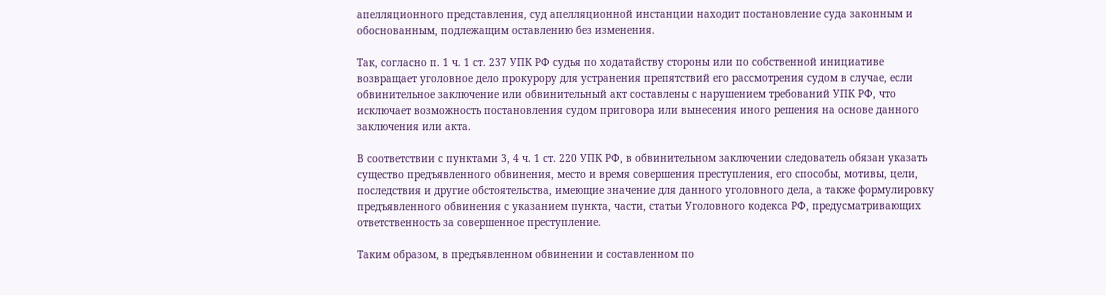апелляционного представления, суд апелляционной инстанции находит постановление суда законным и обоснованным, подлежащим оставлению без изменения.

Так, согласно п. 1 ч. 1 ст. 237 УПК РФ судья по ходатайству стороны или по собственной инициативе возвращает уголовное дело прокурору для устранения препятствий его рассмотрения судом в случае, если обвинительное заключение или обвинительный акт составлены с нарушением требований УПК РФ, что исключает возможность постановления судом приговора или вынесения иного решения на основе данного заключения или акта.

В соответствии с пунктами 3, 4 ч. 1 ст. 220 УПК РФ, в обвинительном заключении следователь обязан указать существо предъявленного обвинения, место и время совершения преступления, его способы, мотивы, цели, последствия и другие обстоятельства, имеющие значение для данного уголовного дела, а также формулировку предъявленного обвинения с указанием пункта, части, статьи Уголовного кодекса РФ, предусматривающих ответственность за совершенное преступление.

Таким образом, в предъявленном обвинении и составленном по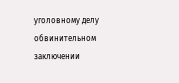уголовному делу обвинительном заключении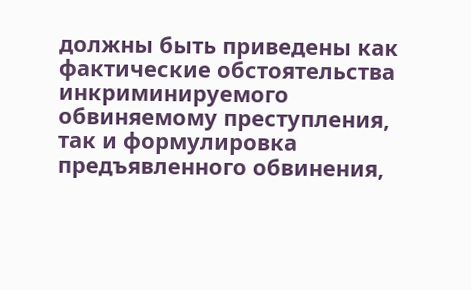должны быть приведены как фактические обстоятельства инкриминируемого обвиняемому преступления, так и формулировка предъявленного обвинения,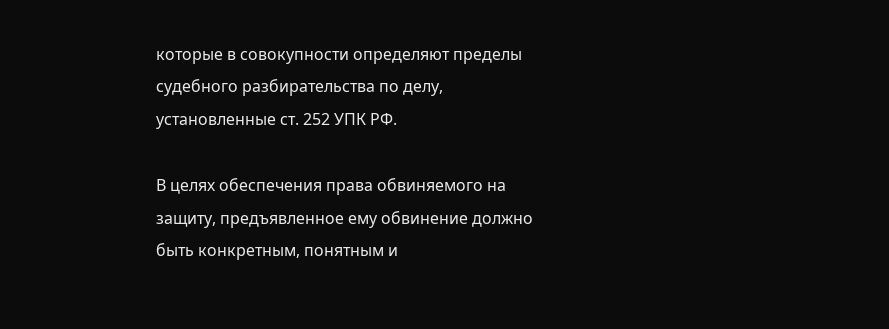которые в совокупности определяют пределы судебного разбирательства по делу, установленные ст. 252 УПК РФ.

В целях обеспечения права обвиняемого на защиту, предъявленное ему обвинение должно быть конкретным, понятным и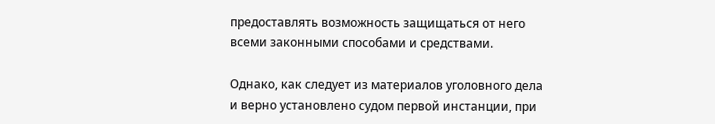предоставлять возможность защищаться от него всеми законными способами и средствами.

Однако, как следует из материалов уголовного дела и верно установлено судом первой инстанции, при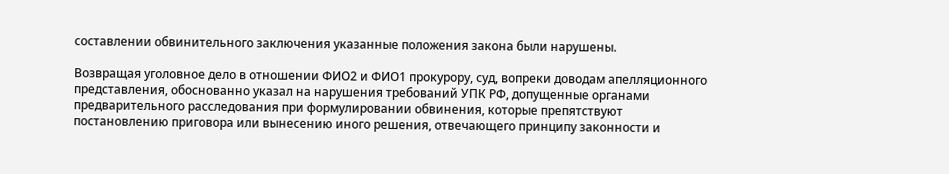составлении обвинительного заключения указанные положения закона были нарушены.

Возвращая уголовное дело в отношении ФИО2 и ФИО1 прокурору, суд, вопреки доводам апелляционного представления, обоснованно указал на нарушения требований УПК РФ, допущенные органами предварительного расследования при формулировании обвинения, которые препятствуют постановлению приговора или вынесению иного решения, отвечающего принципу законности и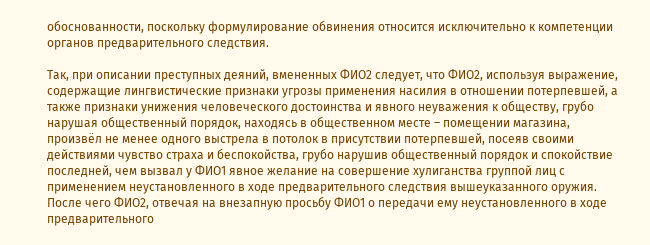обоснованности, поскольку формулирование обвинения относится исключительно к компетенции органов предварительного следствия.

Так, при описании преступных деяний, вмененных ФИО2 следует, что ФИО2, используя выражение, содержащие лингвистические признаки угрозы применения насилия в отношении потерпевшей, а также признаки унижения человеческого достоинства и явного неуважения к обществу, грубо нарушая общественный порядок, находясь в общественном месте – помещении магазина, произвёл не менее одного выстрела в потолок в присутствии потерпевшей, посеяв своими действиями чувство страха и беспокойства, грубо нарушив общественный порядок и спокойствие последней, чем вызвал у ФИО1 явное желание на совершение хулиганства группой лиц с применением неустановленного в ходе предварительного следствия вышеуказанного оружия. После чего ФИО2, отвечая на внезапную просьбу ФИО1 о передачи ему неустановленного в ходе предварительного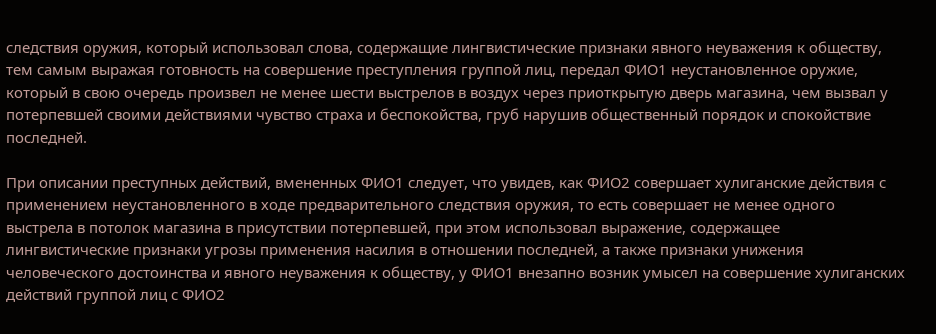следствия оружия, который использовал слова, содержащие лингвистические признаки явного неуважения к обществу, тем самым выражая готовность на совершение преступления группой лиц, передал ФИО1 неустановленное оружие, который в свою очередь произвел не менее шести выстрелов в воздух через приоткрытую дверь магазина, чем вызвал у потерпевшей своими действиями чувство страха и беспокойства, груб нарушив общественный порядок и спокойствие последней.

При описании преступных действий, вмененных ФИО1 следует, что увидев, как ФИО2 совершает хулиганские действия с применением неустановленного в ходе предварительного следствия оружия, то есть совершает не менее одного выстрела в потолок магазина в присутствии потерпевшей, при этом использовал выражение, содержащее лингвистические признаки угрозы применения насилия в отношении последней, а также признаки унижения человеческого достоинства и явного неуважения к обществу, у ФИО1 внезапно возник умысел на совершение хулиганских действий группой лиц с ФИО2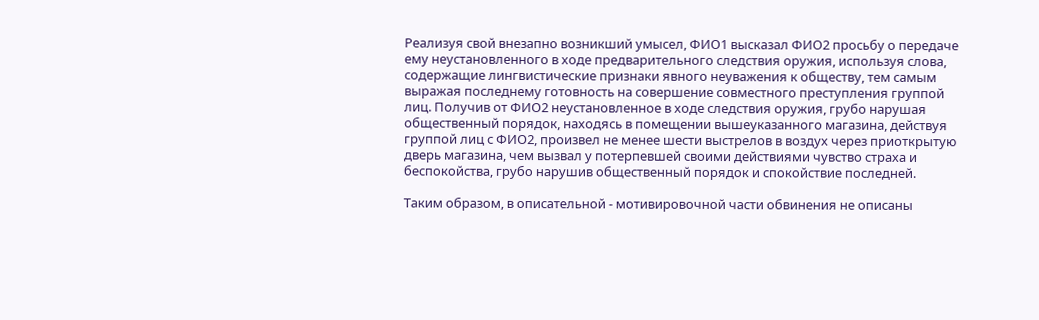Реализуя свой внезапно возникший умысел, ФИО1 высказал ФИО2 просьбу о передаче ему неустановленного в ходе предварительного следствия оружия, используя слова, содержащие лингвистические признаки явного неуважения к обществу, тем самым выражая последнему готовность на совершение совместного преступления группой лиц. Получив от ФИО2 неустановленное в ходе следствия оружия, грубо нарушая общественный порядок, находясь в помещении вышеуказанного магазина, действуя группой лиц с ФИО2, произвел не менее шести выстрелов в воздух через приоткрытую дверь магазина, чем вызвал у потерпевшей своими действиями чувство страха и беспокойства, грубо нарушив общественный порядок и спокойствие последней.

Таким образом, в описательной - мотивировочной части обвинения не описаны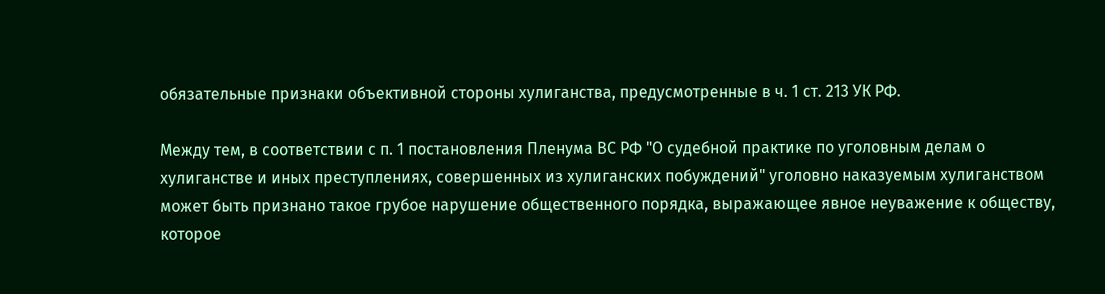обязательные признаки объективной стороны хулиганства, предусмотренные в ч. 1 ст. 213 УК РФ.

Между тем, в соответствии с п. 1 постановления Пленума ВС РФ "О судебной практике по уголовным делам о хулиганстве и иных преступлениях, совершенных из хулиганских побуждений" уголовно наказуемым хулиганством может быть признано такое грубое нарушение общественного порядка, выражающее явное неуважение к обществу, которое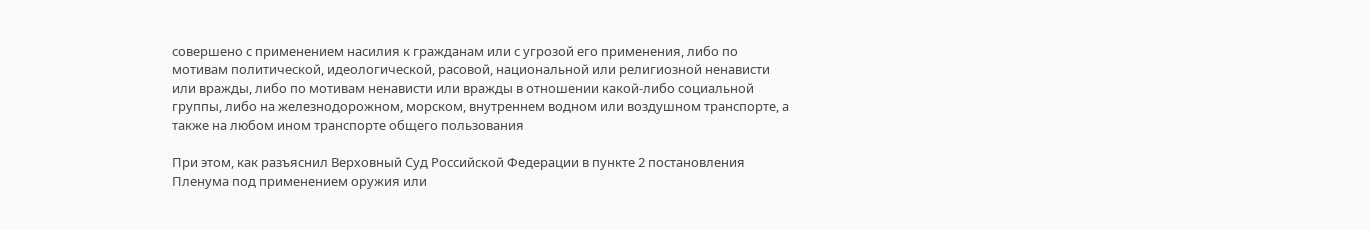совершено с применением насилия к гражданам или с угрозой его применения, либо по мотивам политической, идеологической, расовой, национальной или религиозной ненависти или вражды, либо по мотивам ненависти или вражды в отношении какой-либо социальной группы, либо на железнодорожном, морском, внутреннем водном или воздушном транспорте, а также на любом ином транспорте общего пользования

При этом, как разъяснил Верховный Суд Российской Федерации в пункте 2 постановления Пленума под применением оружия или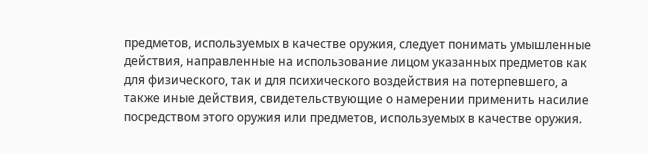предметов, используемых в качестве оружия, следует понимать умышленные действия, направленные на использование лицом указанных предметов как для физического, так и для психического воздействия на потерпевшего, а также иные действия, свидетельствующие о намерении применить насилие посредством этого оружия или предметов, используемых в качестве оружия.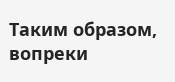Таким образом, вопреки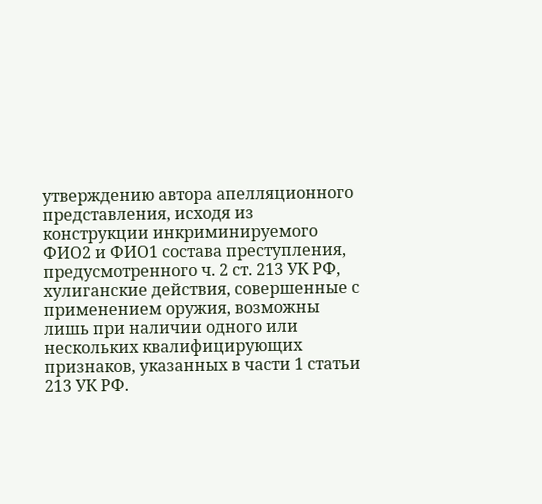утверждению автора апелляционного представления, исходя из конструкции инкриминируемого ФИО2 и ФИО1 состава преступления, предусмотренного ч. 2 ст. 213 УК РФ, хулиганские действия, совершенные с применением оружия, возможны лишь при наличии одного или нескольких квалифицирующих признаков, указанных в части 1 статьи 213 УК РФ.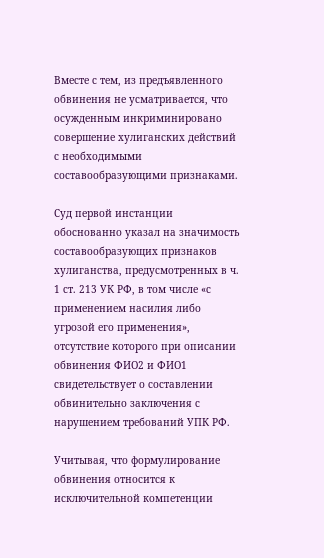Вместе с тем, из предъявленного обвинения не усматривается, что осужденным инкриминировано совершение хулиганских действий с необходимыми составообразующими признаками.

Суд первой инстанции обоснованно указал на значимость составообразующих признаков хулиганства, предусмотренных в ч. 1 ст. 213 УК РФ, в том числе «с применением насилия либо угрозой его применения», отсутствие которого при описании обвинения ФИО2 и ФИО1 свидетельствует о составлении обвинительно заключения с нарушением требований УПК РФ.

Учитывая, что формулирование обвинения относится к исключительной компетенции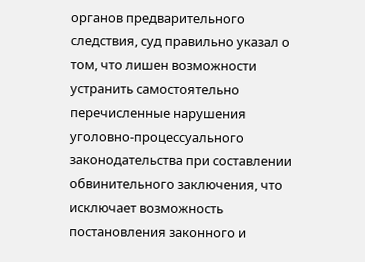органов предварительного следствия, суд правильно указал о том, что лишен возможности устранить самостоятельно перечисленные нарушения уголовно-процессуального законодательства при составлении обвинительного заключения, что исключает возможность постановления законного и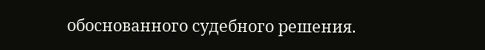обоснованного судебного решения.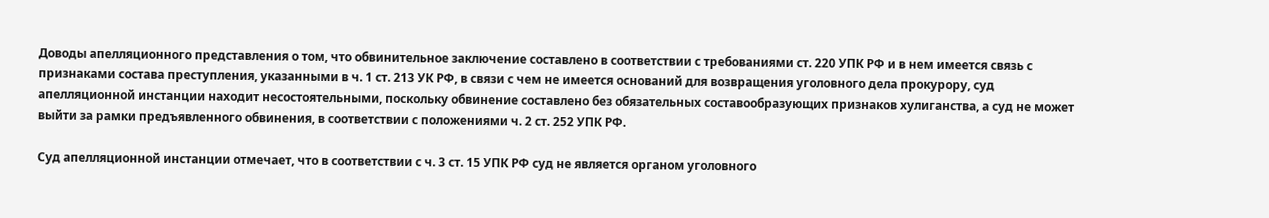Доводы апелляционного представления о том, что обвинительное заключение составлено в соответствии с требованиями ст. 220 УПК РФ и в нем имеется связь с признаками состава преступления, указанными в ч. 1 ст. 213 УК РФ, в связи с чем не имеется оснований для возвращения уголовного дела прокурору, суд апелляционной инстанции находит несостоятельными, поскольку обвинение составлено без обязательных составообразующих признаков хулиганства, а суд не может выйти за рамки предъявленного обвинения, в соответствии с положениями ч. 2 ст. 252 УПК РФ.

Суд апелляционной инстанции отмечает, что в соответствии с ч. 3 ст. 15 УПК РФ суд не является органом уголовного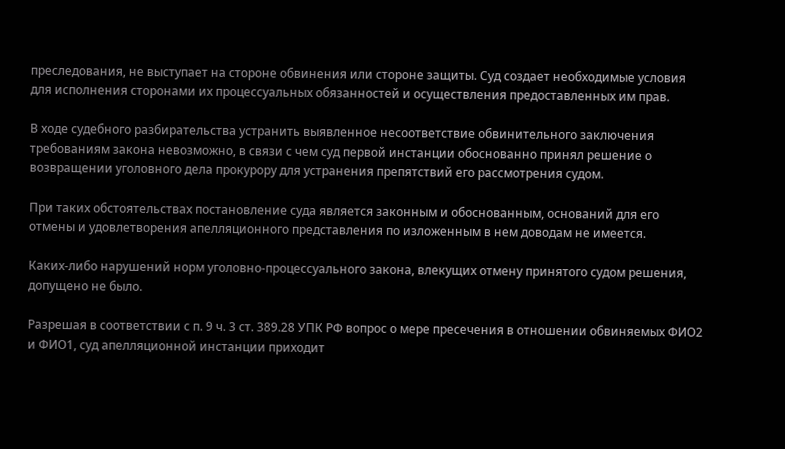преследования, не выступает на стороне обвинения или стороне защиты. Суд создает необходимые условия для исполнения сторонами их процессуальных обязанностей и осуществления предоставленных им прав.

В ходе судебного разбирательства устранить выявленное несоответствие обвинительного заключения требованиям закона невозможно, в связи с чем суд первой инстанции обоснованно принял решение о возвращении уголовного дела прокурору для устранения препятствий его рассмотрения судом.

При таких обстоятельствах постановление суда является законным и обоснованным, оснований для его отмены и удовлетворения апелляционного представления по изложенным в нем доводам не имеется.

Каких-либо нарушений норм уголовно-процессуального закона, влекущих отмену принятого судом решения, допущено не было.

Разрешая в соответствии с п. 9 ч. 3 ст. 389.28 УПК РФ вопрос о мере пресечения в отношении обвиняемых ФИО2 и ФИО1, суд апелляционной инстанции приходит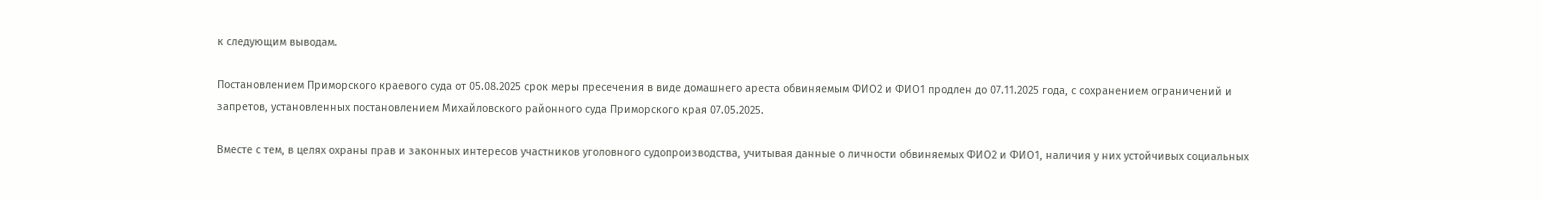к следующим выводам.

Постановлением Приморского краевого суда от 05.08.2025 срок меры пресечения в виде домашнего ареста обвиняемым ФИО2 и ФИО1 продлен до 07.11.2025 года, с сохранением ограничений и запретов, установленных постановлением Михайловского районного суда Приморского края 07.05.2025.

Вместе с тем, в целях охраны прав и законных интересов участников уголовного судопроизводства, учитывая данные о личности обвиняемых ФИО2 и ФИО1, наличия у них устойчивых социальных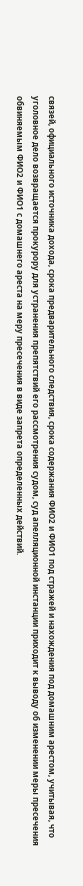связей, официального источника дохода, срока предварительного следствия, срока содержания ФИО2 и ФИО1 под стражей и нахождения под домашним арестом, учитывая, что уголовное дело возвращается прокурору для устранения препятствий его рассмотрения судом, суд апелляционной инстанции приходит к выводу об изменении меры пресечения обвиняемым ФИО2 и ФИО1 с домашнего ареста на меру пресечения в виде запрета определенных действий.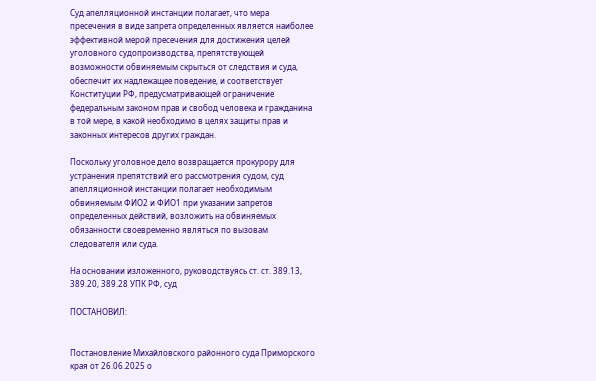Суд апелляционной инстанции полагает, что мера пресечения в виде запрета определенных является наиболее эффективной мерой пресечения для достижения целей уголовного судопроизводства, препятствующей возможности обвиняемым скрыться от следствия и суда, обеспечит их надлежащее поведение, и соответствует Конституции РФ, предусматривающей ограничение федеральным законом прав и свобод человека и гражданина в той мере, в какой необходимо в целях защиты прав и законных интересов других граждан.

Поскольку уголовное дело возвращается прокурору для устранения препятствий его рассмотрения судом, суд апелляционной инстанции полагает необходимым обвиняемым ФИО2 и ФИО1 при указании запретов определенных действий, возложить на обвиняемых обязанности своевременно являться по вызовам следователя или суда.

На основании изложенного, руководствуясь ст. ст. 389.13, 389.20, 389.28 УПК РФ, суд

ПОСТАНОВИЛ:


Постановление Михайловского районного суда Приморского края от 26.06.2025 о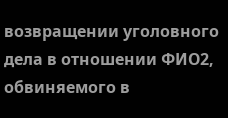возвращении уголовного дела в отношении ФИО2, обвиняемого в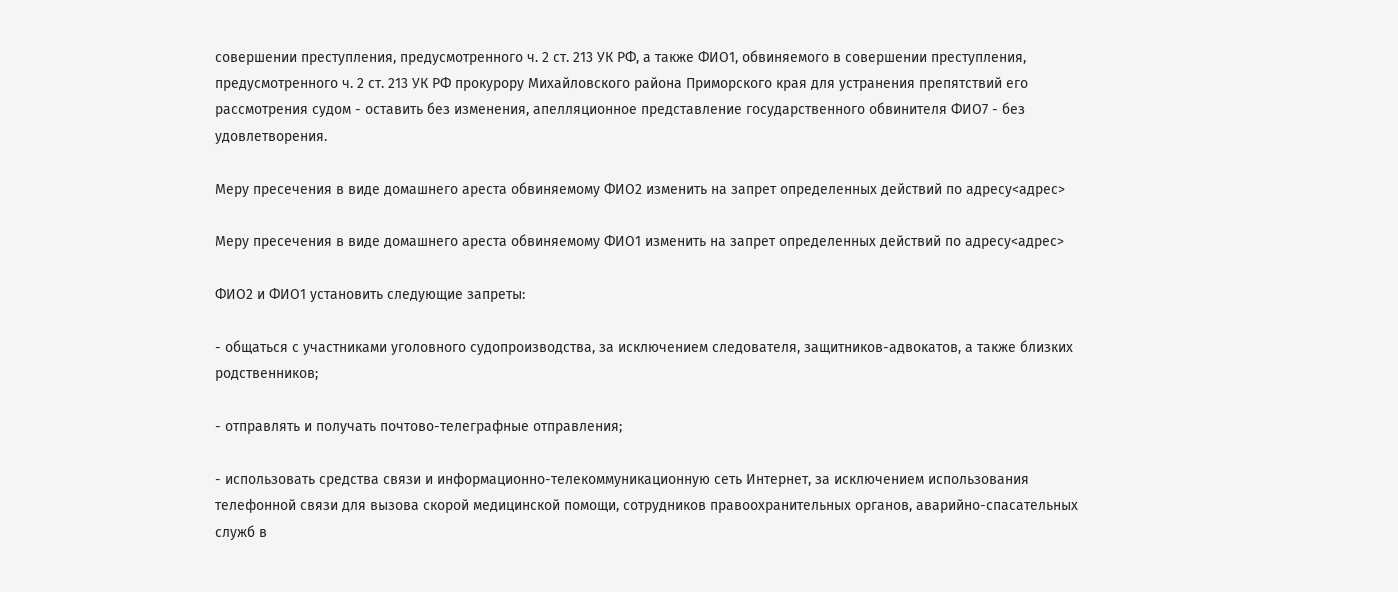совершении преступления, предусмотренного ч. 2 ст. 213 УК РФ, а также ФИО1, обвиняемого в совершении преступления, предусмотренного ч. 2 ст. 213 УК РФ прокурору Михайловского района Приморского края для устранения препятствий его рассмотрения судом - оставить без изменения, апелляционное представление государственного обвинителя ФИО7 - без удовлетворения.

Меру пресечения в виде домашнего ареста обвиняемому ФИО2 изменить на запрет определенных действий по адресу<адрес>

Меру пресечения в виде домашнего ареста обвиняемому ФИО1 изменить на запрет определенных действий по адресу<адрес>

ФИО2 и ФИО1 установить следующие запреты:

- общаться с участниками уголовного судопроизводства, за исключением следователя, защитников-адвокатов, а также близких родственников;

- отправлять и получать почтово-телеграфные отправления;

- использовать средства связи и информационно-телекоммуникационную сеть Интернет, за исключением использования телефонной связи для вызова скорой медицинской помощи, сотрудников правоохранительных органов, аварийно-спасательных служб в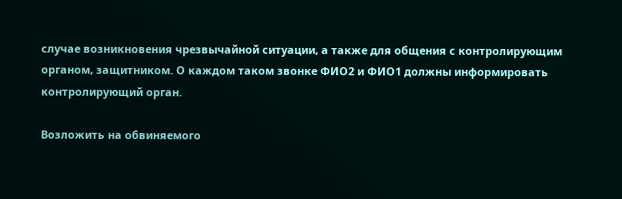случае возникновения чрезвычайной ситуации, а также для общения с контролирующим органом, защитником. О каждом таком звонке ФИО2 и ФИО1 должны информировать контролирующий орган.

Возложить на обвиняемого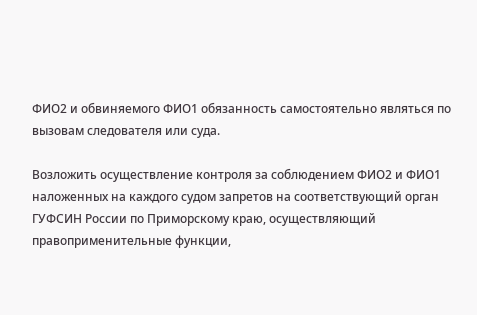ФИО2 и обвиняемого ФИО1 обязанность самостоятельно являться по вызовам следователя или суда.

Возложить осуществление контроля за соблюдением ФИО2 и ФИО1 наложенных на каждого судом запретов на соответствующий орган ГУФСИН России по Приморскому краю, осуществляющий правоприменительные функции,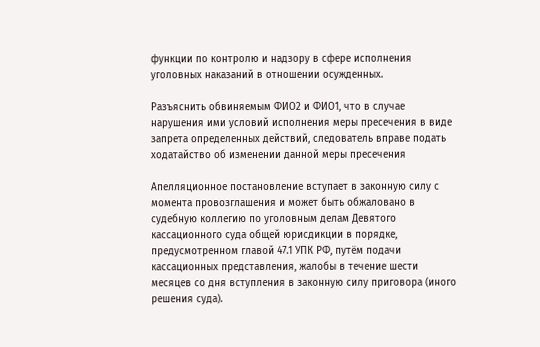функции по контролю и надзору в сфере исполнения уголовных наказаний в отношении осужденных.

Разъяснить обвиняемым ФИО2 и ФИО1, что в случае нарушения ими условий исполнения меры пресечения в виде запрета определенных действий, следователь вправе подать ходатайство об изменении данной меры пресечения

Апелляционное постановление вступает в законную силу с момента провозглашения и может быть обжаловано в судебную коллегию по уголовным делам Девятого кассационного суда общей юрисдикции в порядке, предусмотренном главой 47.1 УПК РФ, путём подачи кассационных представления, жалобы в течение шести месяцев со дня вступления в законную силу приговора (иного решения суда).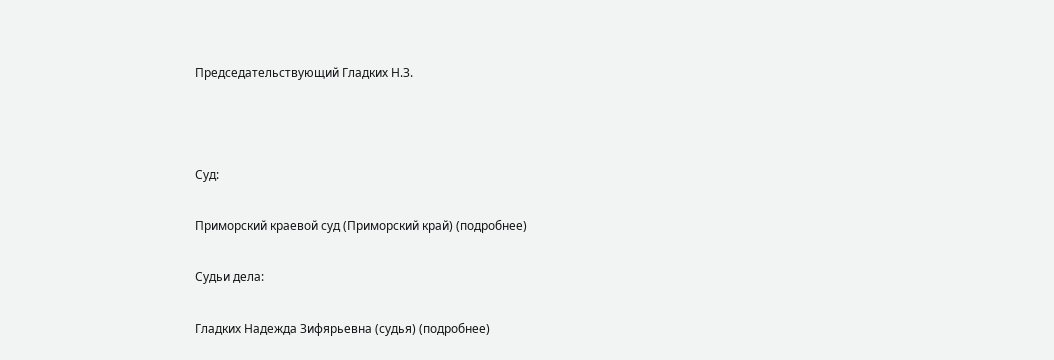Председательствующий Гладких Н.З.



Суд:

Приморский краевой суд (Приморский край) (подробнее)

Судьи дела:

Гладких Надежда Зифярьевна (судья) (подробнее)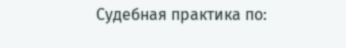Судебная практика по: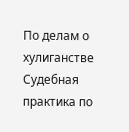По делам о хулиганстве
Судебная практика по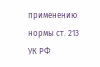применению нормы ст. 213 УК РФ